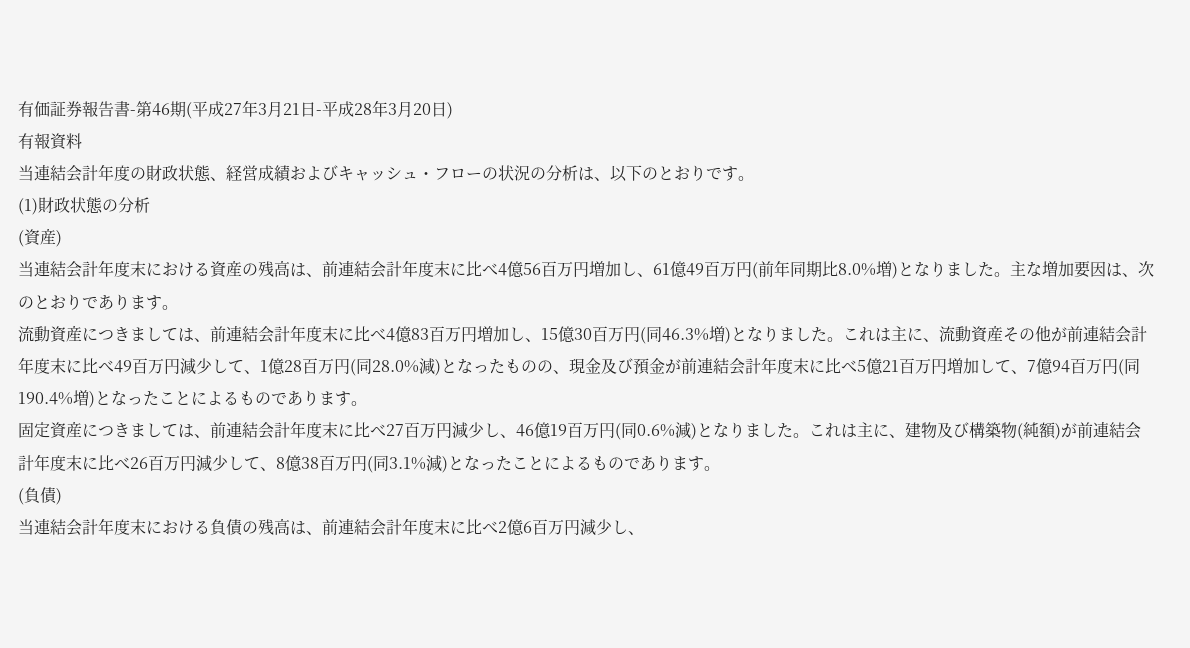有価証券報告書-第46期(平成27年3月21日-平成28年3月20日)
有報資料
当連結会計年度の財政状態、経営成績およびキャッシュ・フローの状況の分析は、以下のとおりです。
(1)財政状態の分析
(資産)
当連結会計年度末における資産の残高は、前連結会計年度末に比べ4億56百万円増加し、61億49百万円(前年同期比8.0%増)となりました。主な増加要因は、次のとおりであります。
流動資産につきましては、前連結会計年度末に比べ4億83百万円増加し、15億30百万円(同46.3%増)となりました。これは主に、流動資産その他が前連結会計年度末に比べ49百万円減少して、1億28百万円(同28.0%減)となったものの、現金及び預金が前連結会計年度末に比べ5億21百万円増加して、7億94百万円(同190.4%増)となったことによるものであります。
固定資産につきましては、前連結会計年度末に比べ27百万円減少し、46億19百万円(同0.6%減)となりました。これは主に、建物及び構築物(純額)が前連結会計年度末に比べ26百万円減少して、8億38百万円(同3.1%減)となったことによるものであります。
(負債)
当連結会計年度末における負債の残高は、前連結会計年度末に比べ2億6百万円減少し、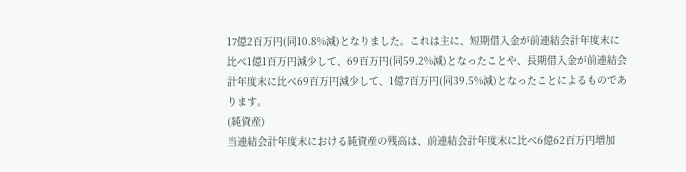17億2百万円(同10.8%減)となりました。これは主に、短期借入金が前連結会計年度末に比べ1億1百万円減少して、69百万円(同59.2%減)となったことや、長期借入金が前連結会計年度末に比べ69百万円減少して、1億7百万円(同39.5%減)となったことによるものであります。
(純資産)
当連結会計年度末における純資産の残高は、前連結会計年度末に比べ6億62百万円増加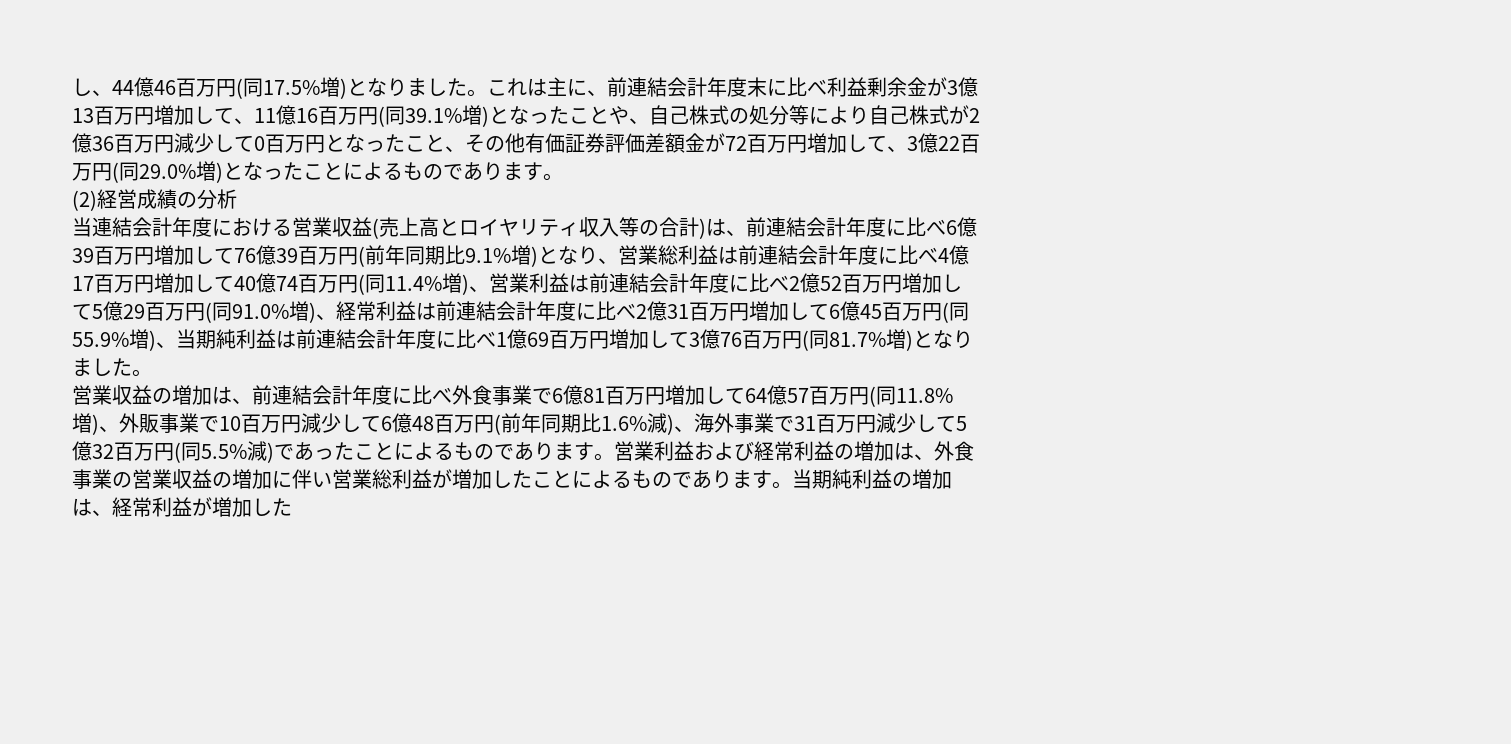し、44億46百万円(同17.5%増)となりました。これは主に、前連結会計年度末に比べ利益剰余金が3億13百万円増加して、11億16百万円(同39.1%増)となったことや、自己株式の処分等により自己株式が2億36百万円減少して0百万円となったこと、その他有価証券評価差額金が72百万円増加して、3億22百万円(同29.0%増)となったことによるものであります。
(2)経営成績の分析
当連結会計年度における営業収益(売上高とロイヤリティ収入等の合計)は、前連結会計年度に比べ6億39百万円増加して76億39百万円(前年同期比9.1%増)となり、営業総利益は前連結会計年度に比べ4億17百万円増加して40億74百万円(同11.4%増)、営業利益は前連結会計年度に比べ2億52百万円増加して5億29百万円(同91.0%増)、経常利益は前連結会計年度に比べ2億31百万円増加して6億45百万円(同55.9%増)、当期純利益は前連結会計年度に比べ1億69百万円増加して3億76百万円(同81.7%増)となりました。
営業収益の増加は、前連結会計年度に比べ外食事業で6億81百万円増加して64億57百万円(同11.8%増)、外販事業で10百万円減少して6億48百万円(前年同期比1.6%減)、海外事業で31百万円減少して5億32百万円(同5.5%減)であったことによるものであります。営業利益および経常利益の増加は、外食事業の営業収益の増加に伴い営業総利益が増加したことによるものであります。当期純利益の増加は、経常利益が増加した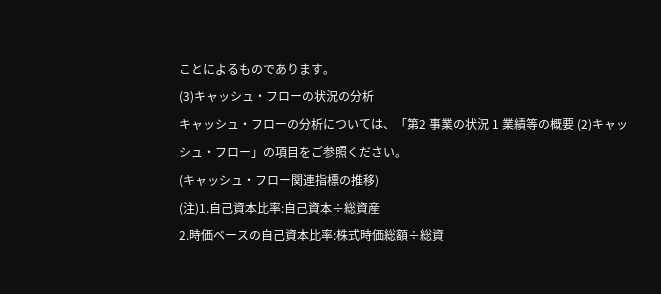ことによるものであります。
(3)キャッシュ・フローの状況の分析
キャッシュ・フローの分析については、「第2 事業の状況 1 業績等の概要 (2)キャッシュ・フロー」の項目をご参照ください。
(キャッシュ・フロー関連指標の推移)
(注)1.自己資本比率:自己資本÷総資産
2.時価ベースの自己資本比率:株式時価総額÷総資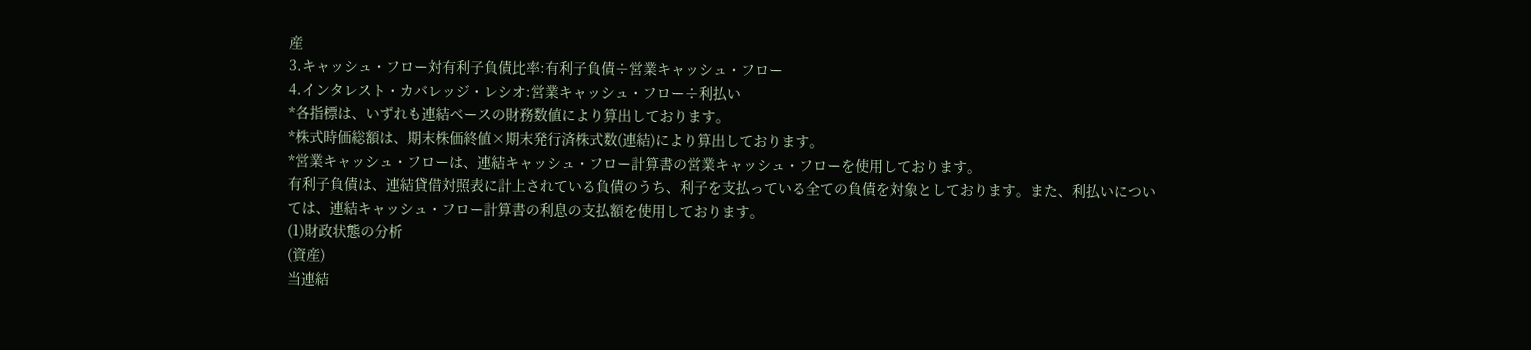産
3.キャッシュ・フロー対有利子負債比率:有利子負債÷営業キャッシュ・フロー
4.インタレスト・カバレッジ・レシオ:営業キャッシュ・フロー÷利払い
*各指標は、いずれも連結ベースの財務数値により算出しております。
*株式時価総額は、期末株価終値×期末発行済株式数(連結)により算出しております。
*営業キャッシュ・フローは、連結キャッシュ・フロー計算書の営業キャッシュ・フローを使用しております。
有利子負債は、連結貸借対照表に計上されている負債のうち、利子を支払っている全ての負債を対象としております。また、利払いについては、連結キャッシュ・フロー計算書の利息の支払額を使用しております。
(1)財政状態の分析
(資産)
当連結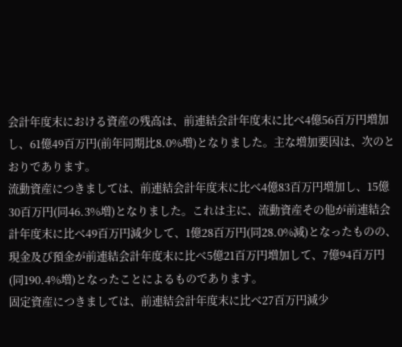会計年度末における資産の残高は、前連結会計年度末に比べ4億56百万円増加し、61億49百万円(前年同期比8.0%増)となりました。主な増加要因は、次のとおりであります。
流動資産につきましては、前連結会計年度末に比べ4億83百万円増加し、15億30百万円(同46.3%増)となりました。これは主に、流動資産その他が前連結会計年度末に比べ49百万円減少して、1億28百万円(同28.0%減)となったものの、現金及び預金が前連結会計年度末に比べ5億21百万円増加して、7億94百万円(同190.4%増)となったことによるものであります。
固定資産につきましては、前連結会計年度末に比べ27百万円減少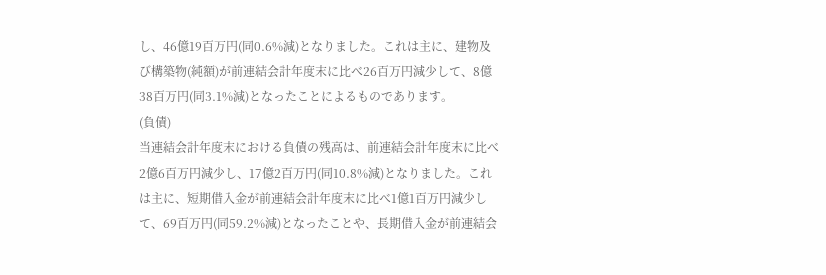し、46億19百万円(同0.6%減)となりました。これは主に、建物及び構築物(純額)が前連結会計年度末に比べ26百万円減少して、8億38百万円(同3.1%減)となったことによるものであります。
(負債)
当連結会計年度末における負債の残高は、前連結会計年度末に比べ2億6百万円減少し、17億2百万円(同10.8%減)となりました。これは主に、短期借入金が前連結会計年度末に比べ1億1百万円減少して、69百万円(同59.2%減)となったことや、長期借入金が前連結会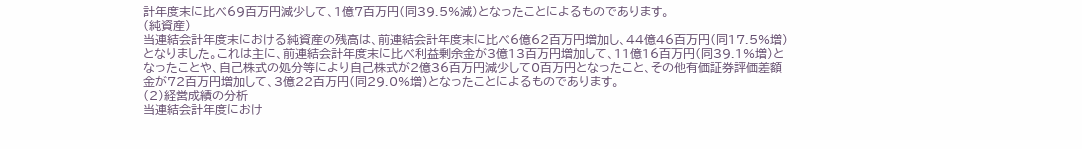計年度末に比べ69百万円減少して、1億7百万円(同39.5%減)となったことによるものであります。
(純資産)
当連結会計年度末における純資産の残高は、前連結会計年度末に比べ6億62百万円増加し、44億46百万円(同17.5%増)となりました。これは主に、前連結会計年度末に比べ利益剰余金が3億13百万円増加して、11億16百万円(同39.1%増)となったことや、自己株式の処分等により自己株式が2億36百万円減少して0百万円となったこと、その他有価証券評価差額金が72百万円増加して、3億22百万円(同29.0%増)となったことによるものであります。
(2)経営成績の分析
当連結会計年度におけ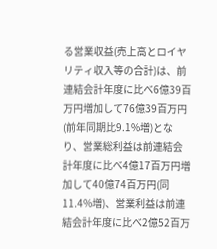る営業収益(売上高とロイヤリティ収入等の合計)は、前連結会計年度に比べ6億39百万円増加して76億39百万円(前年同期比9.1%増)となり、営業総利益は前連結会計年度に比べ4億17百万円増加して40億74百万円(同11.4%増)、営業利益は前連結会計年度に比べ2億52百万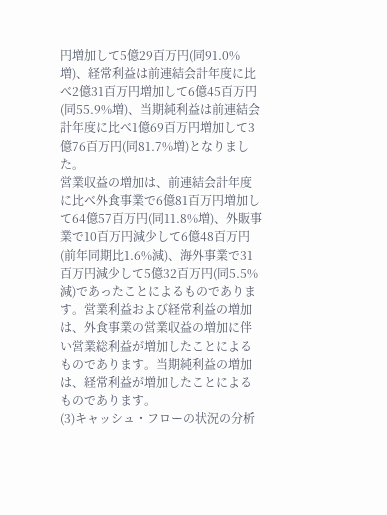円増加して5億29百万円(同91.0%増)、経常利益は前連結会計年度に比べ2億31百万円増加して6億45百万円(同55.9%増)、当期純利益は前連結会計年度に比べ1億69百万円増加して3億76百万円(同81.7%増)となりました。
営業収益の増加は、前連結会計年度に比べ外食事業で6億81百万円増加して64億57百万円(同11.8%増)、外販事業で10百万円減少して6億48百万円(前年同期比1.6%減)、海外事業で31百万円減少して5億32百万円(同5.5%減)であったことによるものであります。営業利益および経常利益の増加は、外食事業の営業収益の増加に伴い営業総利益が増加したことによるものであります。当期純利益の増加は、経常利益が増加したことによるものであります。
(3)キャッシュ・フローの状況の分析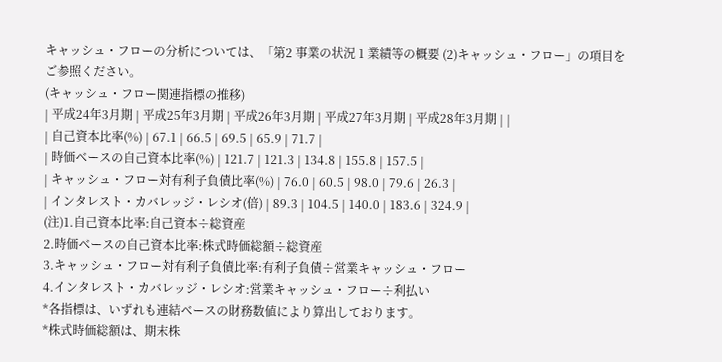キャッシュ・フローの分析については、「第2 事業の状況 1 業績等の概要 (2)キャッシュ・フロー」の項目をご参照ください。
(キャッシュ・フロー関連指標の推移)
| 平成24年3月期 | 平成25年3月期 | 平成26年3月期 | 平成27年3月期 | 平成28年3月期 | |
| 自己資本比率(%) | 67.1 | 66.5 | 69.5 | 65.9 | 71.7 |
| 時価ベースの自己資本比率(%) | 121.7 | 121.3 | 134.8 | 155.8 | 157.5 |
| キャッシュ・フロー対有利子負債比率(%) | 76.0 | 60.5 | 98.0 | 79.6 | 26.3 |
| インタレスト・カバレッジ・レシオ(倍) | 89.3 | 104.5 | 140.0 | 183.6 | 324.9 |
(注)1.自己資本比率:自己資本÷総資産
2.時価ベースの自己資本比率:株式時価総額÷総資産
3.キャッシュ・フロー対有利子負債比率:有利子負債÷営業キャッシュ・フロー
4.インタレスト・カバレッジ・レシオ:営業キャッシュ・フロー÷利払い
*各指標は、いずれも連結ベースの財務数値により算出しております。
*株式時価総額は、期末株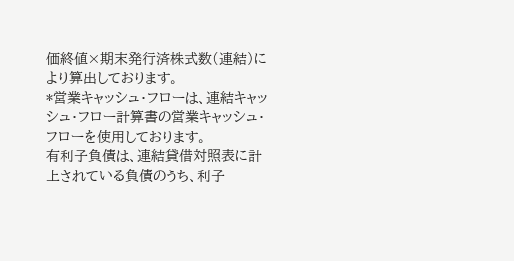価終値×期末発行済株式数(連結)により算出しております。
*営業キャッシュ・フローは、連結キャッシュ・フロー計算書の営業キャッシュ・フローを使用しております。
有利子負債は、連結貸借対照表に計上されている負債のうち、利子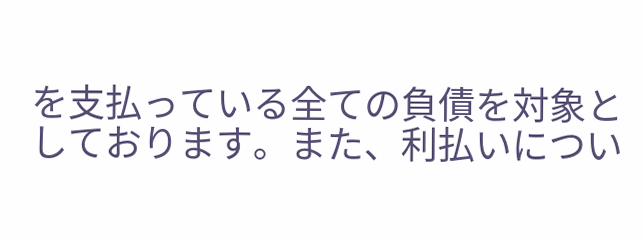を支払っている全ての負債を対象としております。また、利払いについ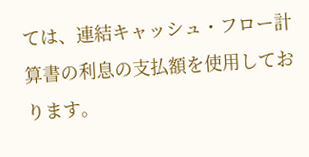ては、連結キャッシュ・フロー計算書の利息の支払額を使用しております。